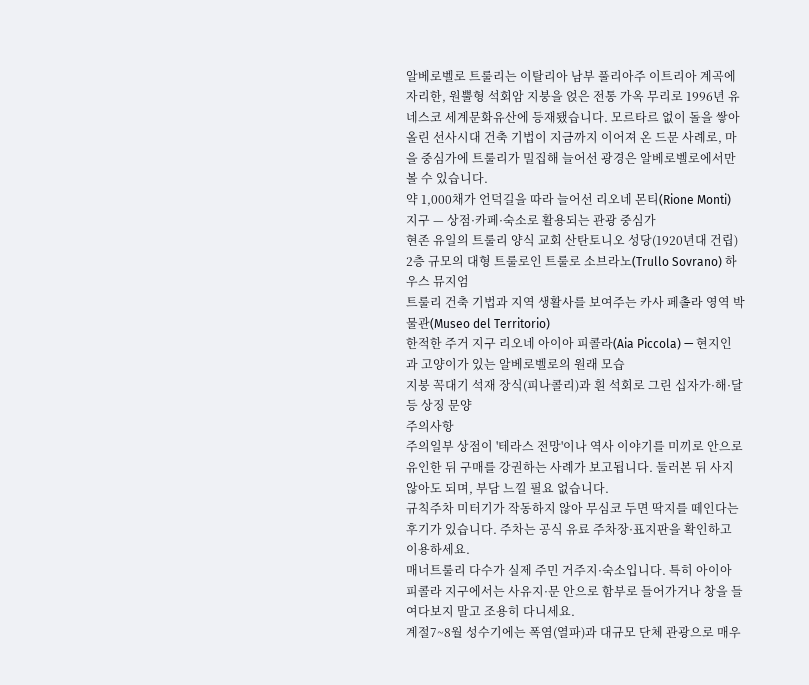알베로벨로 트룰리는 이탈리아 남부 풀리아주 이트리아 계곡에 자리한, 원뿔형 석회암 지붕을 얹은 전통 가옥 무리로 1996년 유네스코 세계문화유산에 등재됐습니다. 모르타르 없이 돌을 쌓아 올린 선사시대 건축 기법이 지금까지 이어져 온 드문 사례로, 마을 중심가에 트룰리가 밀집해 늘어선 광경은 알베로벨로에서만 볼 수 있습니다.
약 1,000채가 언덕길을 따라 늘어선 리오네 몬티(Rione Monti) 지구 — 상점·카페·숙소로 활용되는 관광 중심가
현존 유일의 트룰리 양식 교회 산탄토니오 성당(1920년대 건립)
2층 규모의 대형 트룰로인 트룰로 소브라노(Trullo Sovrano) 하우스 뮤지엄
트룰리 건축 기법과 지역 생활사를 보여주는 카사 페촐라 영역 박물관(Museo del Territorio)
한적한 주거 지구 리오네 아이아 피콜라(Aia Piccola) — 현지인과 고양이가 있는 알베로벨로의 원래 모습
지붕 꼭대기 석재 장식(피나콜리)과 흰 석회로 그린 십자가·해·달 등 상징 문양
주의사항
주의일부 상점이 '테라스 전망'이나 역사 이야기를 미끼로 안으로 유인한 뒤 구매를 강권하는 사례가 보고됩니다. 둘러본 뒤 사지 않아도 되며, 부담 느낄 필요 없습니다.
규칙주차 미터기가 작동하지 않아 무심코 두면 딱지를 떼인다는 후기가 있습니다. 주차는 공식 유료 주차장·표지판을 확인하고 이용하세요.
매너트룰리 다수가 실제 주민 거주지·숙소입니다. 특히 아이아 피콜라 지구에서는 사유지·문 안으로 함부로 들어가거나 창을 들여다보지 말고 조용히 다니세요.
계절7~8월 성수기에는 폭염(열파)과 대규모 단체 관광으로 매우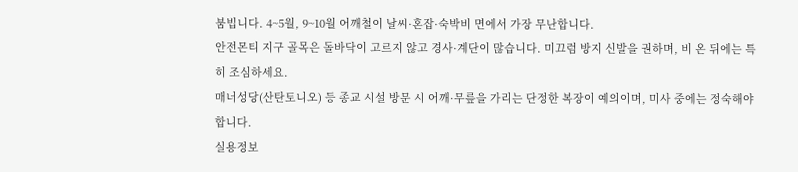붐빕니다. 4~5월, 9~10월 어깨철이 날씨·혼잡·숙박비 면에서 가장 무난합니다.
안전몬티 지구 골목은 돌바닥이 고르지 않고 경사·계단이 많습니다. 미끄럼 방지 신발을 권하며, 비 온 뒤에는 특히 조심하세요.
매너성당(산탄토니오) 등 종교 시설 방문 시 어깨·무릎을 가리는 단정한 복장이 예의이며, 미사 중에는 정숙해야 합니다.
실용정보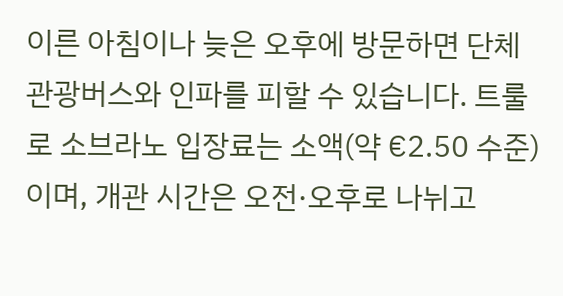이른 아침이나 늦은 오후에 방문하면 단체 관광버스와 인파를 피할 수 있습니다. 트룰로 소브라노 입장료는 소액(약 €2.50 수준)이며, 개관 시간은 오전·오후로 나뉘고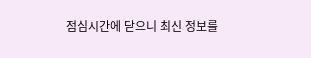점심시간에 닫으니 최신 정보를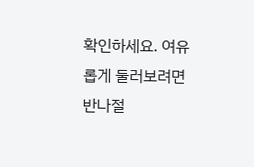확인하세요. 여유롭게 둘러보려면 반나절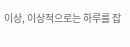이상, 이상적으로는 하루를 잡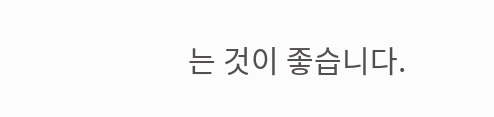는 것이 좋습니다.